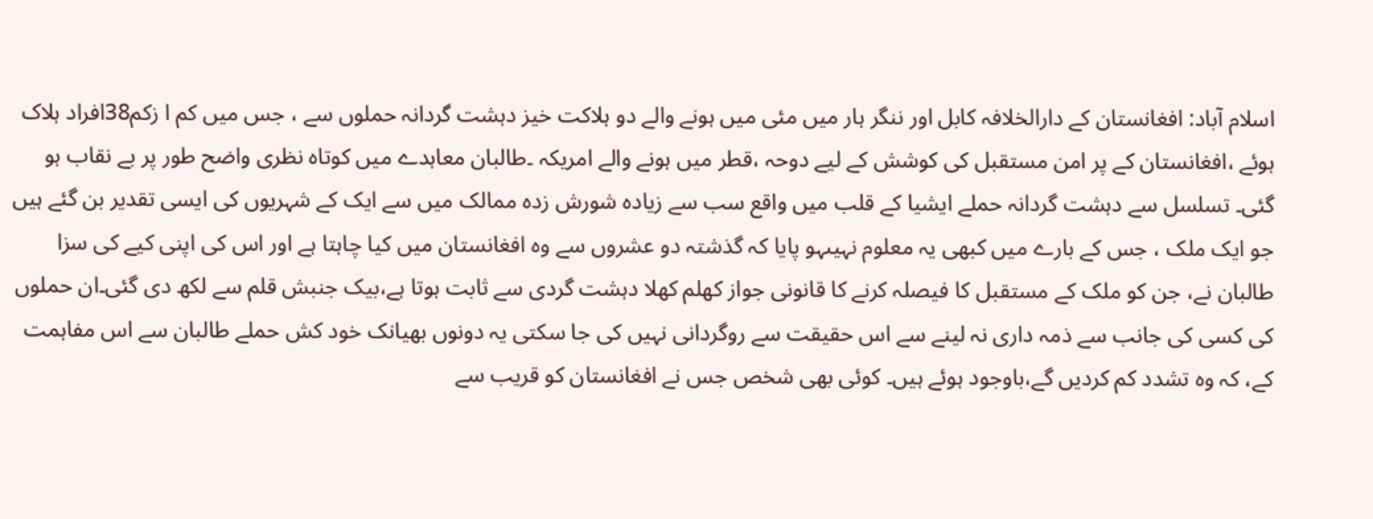اسلام آباد: افغانستان کے دارالخلافہ کابل اور ننگر ہار میں مئی میں ہونے والے دو ہلاکت خیز دہشت گردانہ حملوں سے ، جس میں کم ا زکم38افراد ہلاک ہوئے ،افغانستان کے پر امن مستقبل کی کوشش کے لیے دوحہ ،قطر میں ہونے والے امریکہ ۔طالبان معاہدے میں کوتاہ نظری واضح طور پر بے نقاب ہو گئی۔ تسلسل سے دہشت گردانہ حملے ایشیا کے قلب میں واقع سب سے زیادہ شورش زدہ ممالک میں سے ایک کے شہریوں کی ایسی تقدیر بن گئے ہیں جو ایک ملک ، جس کے بارے میں کبھی یہ معلوم نہیںہو پایا کہ گذشتہ دو عشروں سے وہ افغانستان میں کیا چاہتا ہے اور اس کی اپنی کیے کی سزا طالبان نے، جن کو ملک کے مستقبل کا فیصلہ کرنے کا قانونی جواز کھلم کھلا دہشت گردی سے ثابت ہوتا ہے،بیک جنبش قلم سے لکھ دی گئی۔ان حملوں کی کسی کی جانب سے ذمہ داری نہ لینے سے اس حقیقت سے روگردانی نہیں کی جا سکتی یہ دونوں بھیانک خود کش حملے طالبان سے اس مفاہمت کے، کہ وہ تشدد کم کردیں گے،باوجود ہوئے ہیں۔ کوئی بھی شخص جس نے افغانستان کو قریب سے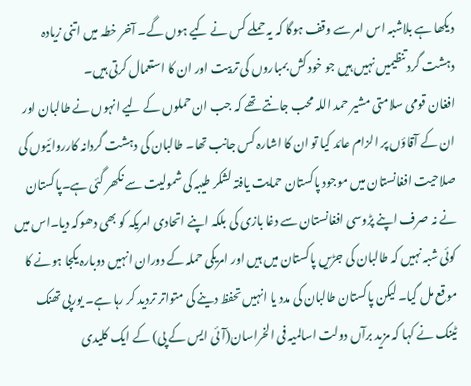دیکھا ہے بلاشبہ اس امر سے وقف ہوگا کہ یہ حملے کس نے کیے ہوں گے۔ آخر خطہ میں اتنی زیادہ دہشت گرد تنظیمیں نہیں ہیں جو خود کش بمباروں کی تربیت اور ان کا استعمال کرتی ہیں۔
افغان قومی سلامتی مشیر حمد اللہ محب جانتے تھے کہ جب ان حملوں کے لیے انہوں نے طالبان اور ان کے آقاؤں پر الزام عائد کیا تو ان کا اشارہ کس جانب تھا۔ طالبان کی دہشت گردانہ کارروائیوں کی صلاحیت افغانستان میں موجود پاکستان حمایت یافتہ لشکر طیبہ کی شمولیت سے نکھر گئی ہے۔پاکستان نے نہ صرف اپنے پڑوسی افغانستان سے دغا بازی کی بلکہ اپنے اتحادی امریکہ کو بھی دھوکہ دیا۔اس میں کوئی شبہ نہیں کہ طالبان کی جڑیں پاکستان میں ہیں اور امریکی حملہ کے دوران انہیں دوبارہ یکجا ہونے کا موقع مل گیا۔ لیکن پاکستان طالبان کی مدد یا انہیں تحفظ دینے کی متواتر تردید کر رہا ہے۔ یورپی تھنک ٹینک نے کہا کہ مزید برآں دولت اسالمیہ فی الخراسان(آئی ایس کے پی) کے ایک کلیدی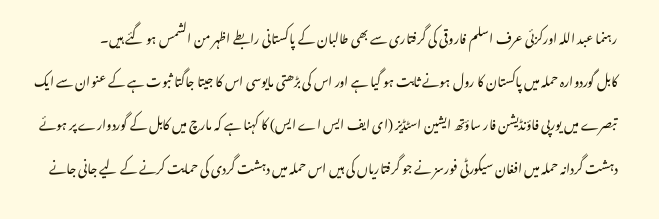رہنما عبد اللہ اورکزئی عرف اسلم فاروقی کی گرفتاری سے بھی طالبان کے پاکستانی رابطے اظہر من الشمس ہو گئے ہیں۔
کابل گوردوارہ حملہ میں پاکستان کا رول ہونے ثابت ہو گیا ہے اور اس کی بڑھتی مایوسی اس کا جیتا جاگتا ثبوت ہے کے عنوان سے ایک تبصرے میں یورپی فاؤنڈیشن فار ساؤتھ ایشین اسٹڈیز (ای ایف ایس اے ایس) کا کہنا ہے کہ مارچ میں کابل کے گوردوارے پر ہوئے دہشت گردانہ حملہ میں افغان سیکورٹی فورسز نے جو گرفتاریاں کی ہیں اس حملہ میں دہشت گردی کی حمایت کرنے کے لیے جانی جانے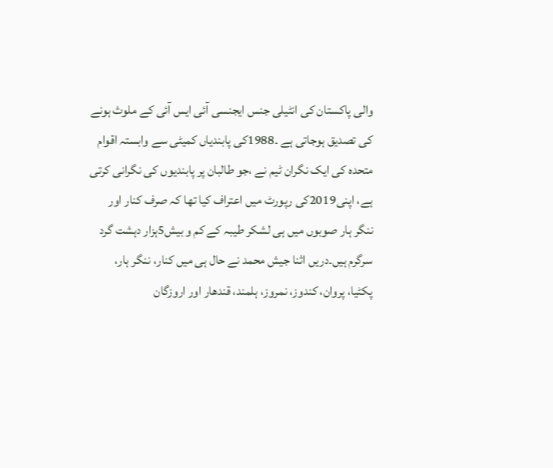والی پاکستان کی انٹیلی جنس ایجنسی آئی ایس آئی کے ملوث ہونے کی تصدیق ہوجاتی ہے ۔1988کی پابندیاں کمیٹی سے وابستہ اقوام متحدہ کی ایک نگران ٹیم نے ،جو طالبان پر پابندیوں کی نگرانی کرتی ہے، اپنی2019کی رپورٹ میں اعتراف کیا تھا کہ صرف کنار اور ننگر ہار صوبوں میں ہی لشکر طیبہ کے کم و بیش5ہزار دہشت گرد سرگرم ہیں۔دریں اثنا جیش محمد نے حال ہی میں کنار، ننگر ہار، پکٹیا، پروان، کندوز، نمروز، ہلمند، قندھار اور اروزگان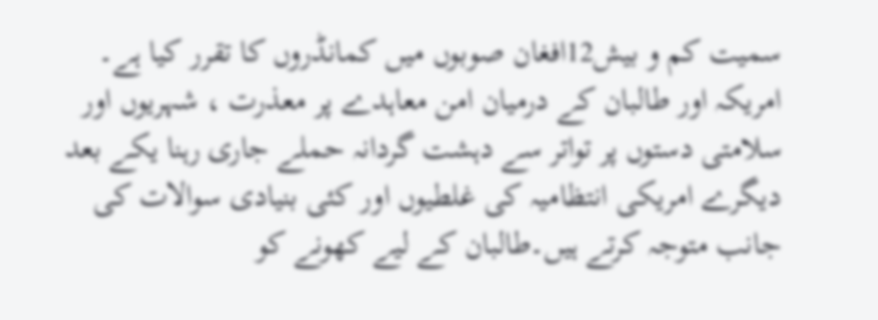سمیت کم و بیش12افغان صوبوں میں کمانڈروں کا تقرر کیا ہے۔
امریکہ اور طالبان کے درمیان امن معاہدے پر معذرت ، شہریوں اور سلامتی دستوں پر تواتر سے دہشت گردانہ حملے جاری رہنا یکے بعد دیگرے امریکی انتظامیہ کی غلطیوں اور کئی بنیادی سوالات کی جانب متوجہ کرتے ہیں۔طالبان کے لیے کھونے کو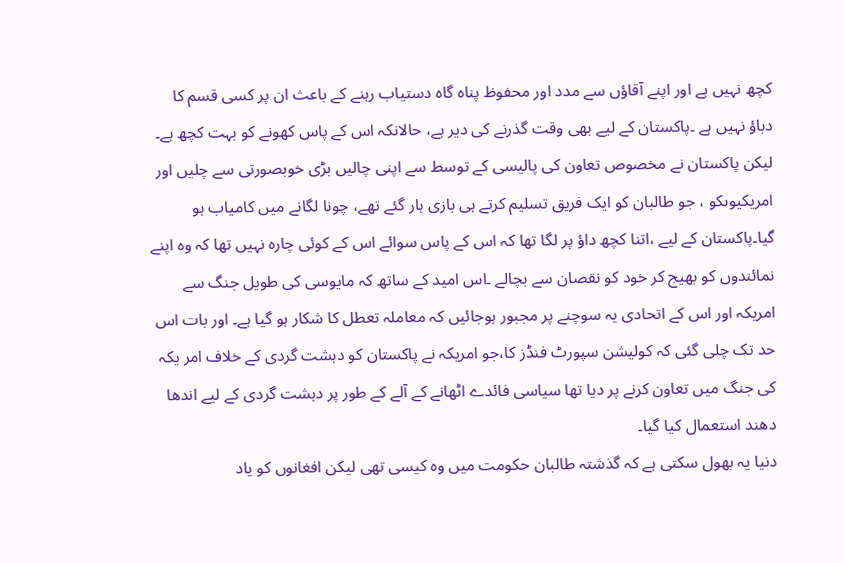کچھ نہیں ہے اور اپنے آقاؤں سے مدد اور محفوظ پناہ گاہ دستیاب رہنے کے باعث ان پر کسی قسم کا دباؤ نہیں ہے ۔پاکستان کے لیے بھی وقت گذرنے کی دیر ہے، حالانکہ اس کے پاس کھونے کو بہت کچھ ہے۔ لیکن پاکستان نے مخصوص تعاون کی پالیسی کے توسط سے اپنی چالیں بڑی خوبصورتی سے چلیں اور امریکیوںکو ، جو طالبان کو ایک فریق تسلیم کرتے ہی بازی ہار گئے تھے، چونا لگانے میں کامیاب ہو گیا۔پاکستان کے لیے ،اتنا کچھ داؤ پر لگا تھا کہ اس کے پاس سوائے اس کے کوئی چارہ نہیں تھا کہ وہ اپنے نمائندوں کو بھیج کر خود کو نقصان سے بچالے ۔اس امید کے ساتھ کہ مایوسی کی طویل جنگ سے امریکہ اور اس کے اتحادی یہ سوچنے پر مجبور ہوجائیں کہ معاملہ تعطل کا شکار ہو گیا ہے۔ اور بات اس حد تک چلی گئی کہ کولیشن سپورٹ فنڈز کا،جو امریکہ نے پاکستان کو دہشت گردی کے خلاف امر یکہ کی جنگ میں تعاون کرنے پر دیا تھا سیاسی فائدے اٹھانے کے آلے کے طور پر دہشت گردی کے لیے اندھا دھند استعمال کیا گیا۔
دنیا یہ بھول سکتی ہے کہ گذشتہ طالبان حکومت میں وہ کیسی تھی لیکن افغانوں کو یاد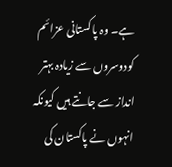ہے۔ وہ پاکستانی عزائم کودوسروں سے زیادہ بہتر انداز سے جانتے ہیں کیونکہ انہوں نے پاکستان کی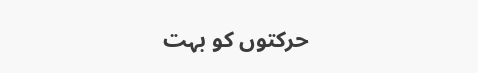حرکتوں کو بہت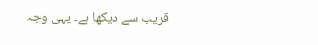قریب سے دیکھا ہے۔ یہی وجہ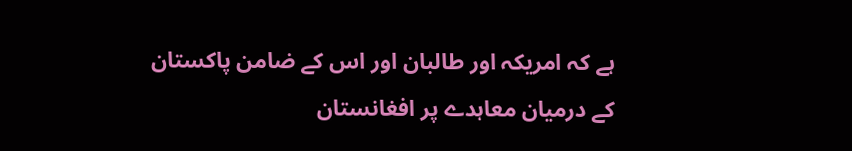ہے کہ امریکہ اور طالبان اور اس کے ضامن پاکستان کے درمیان معاہدے پر افغانستان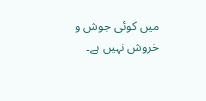میں کوئی جوش و خروش نہیں ہے۔